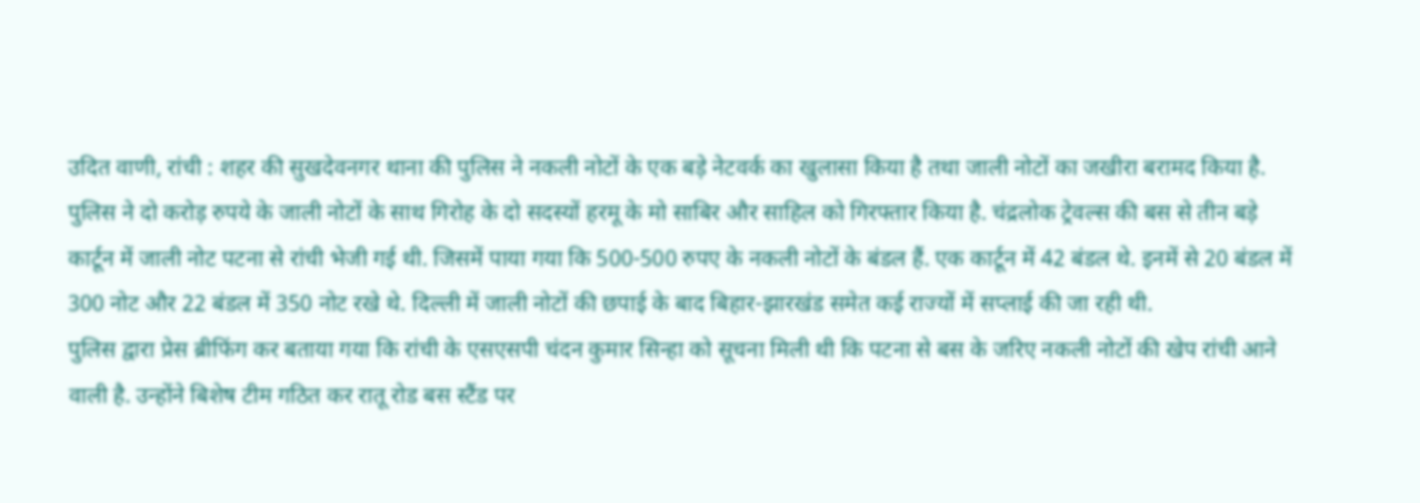उदित वाणी, रांची : शहर की सुखदेवनगर थाना की पुलिस ने नकली नोटों के एक बड़े नेटवर्क का खुलासा किया है तथा जाली नोटों का जखीरा बरामद किया है. पुलिस ने दो करोड़ रुपये के जाली नोटों के साथ गिरोह के दो सदस्यों हरमू के मो साबिर और साहिल को गिरफ्तार किया है. चंद्रलोक ट्रेवल्स की बस से तीन बड़े कार्टून में जाली नोट पटना से रांची भेजी गई थी. जिसमें पाया गया कि 500-500 रुपए के नकली नोटों के बंडल हैं. एक कार्टून में 42 बंडल थे. इनमें से 20 बंडल में 300 नोट और 22 बंडल में 350 नोट रखे थे. दिल्ली में जाली नोटों की छपाई के बाद बिहार-झारखंड समेत कई राज्यों में सप्लाई की जा रही थी.
पुलिस द्वारा प्रेस ब्रीफिंग कर बताया गया कि रांची के एसएसपी चंदन कुमार सिन्हा को सूचना मिली थी कि पटना से बस के जरिए नकली नोटों की खेप रांची आने वाली है. उन्होंने बिशेष टीम गठित कर रातू रोड बस स्टैंड पर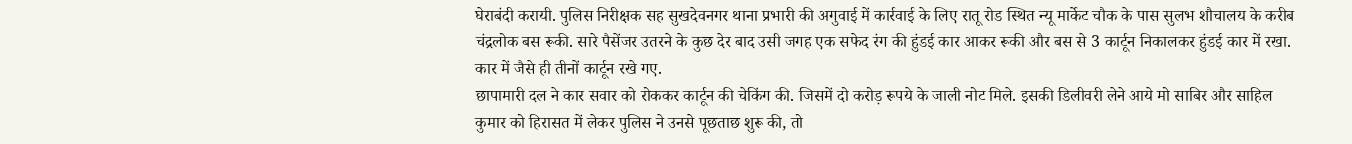घेराबंदी करायी. पुलिस निरीक्षक सह सुखदेवनगर थाना प्रभारी की अगुवाई में कार्रवाई के लिए रातू रोड स्थित न्यू मार्केट चौक के पास सुलभ शौचालय के करीब चंद्रलोक बस रूकी. सारे पैसेंजर उतरने के कुछ देर बाद उसी जगह एक सफेद रंग की हुंडई कार आकर रूकी और बस से 3 कार्टून निकालकर हुंडई कार में रखा. कार में जैसे ही तीनों कार्टून रखे गए.
छापामारी दल ने कार सवार को रोककर कार्टून की चेकिंग की. जिसमें दो करोड़ रूपये के जाली नोट मिले. इसकी डिलीवरी लेने आये मो साबिर और साहिल कुमार को हिरासत में लेकर पुलिस ने उनसे पूछताछ शुरू की, तो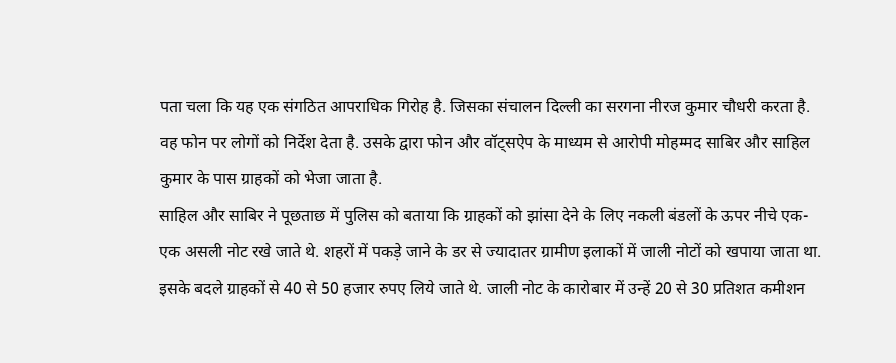पता चला कि यह एक संगठित आपराधिक गिरोह है. जिसका संचालन दिल्ली का सरगना नीरज कुमार चौधरी करता है. वह फोन पर लोगों को निर्देश देता है. उसके द्वारा फोन और वॉट्सऐप के माध्यम से आरोपी मोहम्मद साबिर और साहिल कुमार के पास ग्राहकों को भेजा जाता है.
साहिल और साबिर ने पूछताछ में पुलिस को बताया कि ग्राहकों को झांसा देने के लिए नकली बंडलों के ऊपर नीचे एक-एक असली नोट रखे जाते थे. शहरों में पकड़े जाने के डर से ज्यादातर ग्रामीण इलाकों में जाली नोटों को खपाया जाता था. इसके बदले ग्राहकों से 40 से 50 हजार रुपए लिये जाते थे. जाली नोट के कारोबार में उन्हें 20 से 30 प्रतिशत कमीशन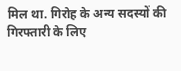मिल था. गिरोह के अन्य सदस्यों की गिरफ्तारी के लिए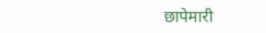छापेमारी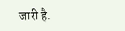जारी है.